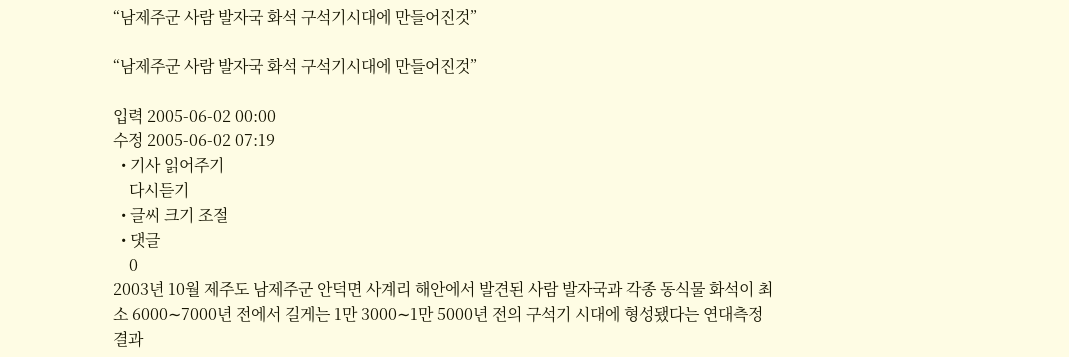“남제주군 사람 발자국 화석 구석기시대에 만들어진것”

“남제주군 사람 발자국 화석 구석기시대에 만들어진것”

입력 2005-06-02 00:00
수정 2005-06-02 07:19
  • 기사 읽어주기
    다시듣기
  • 글씨 크기 조절
  • 댓글
    0
2003년 10월 제주도 남제주군 안덕면 사계리 해안에서 발견된 사람 발자국과 각종 동식물 화석이 최소 6000∼7000년 전에서 길게는 1만 3000∼1만 5000년 전의 구석기 시대에 형성됐다는 연대측정 결과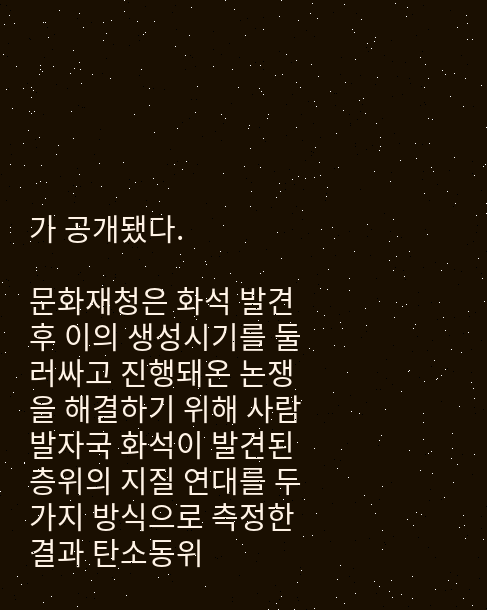가 공개됐다.

문화재청은 화석 발견 후 이의 생성시기를 둘러싸고 진행돼온 논쟁을 해결하기 위해 사람 발자국 화석이 발견된 층위의 지질 연대를 두 가지 방식으로 측정한 결과 탄소동위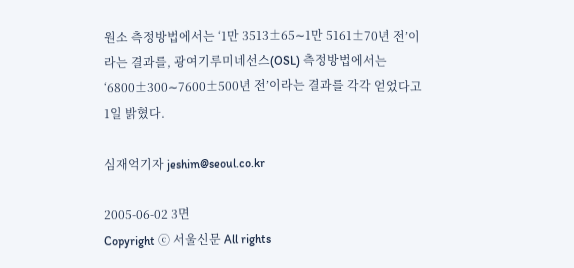원소 측정방법에서는 ‘1만 3513±65∼1만 5161±70년 전’이라는 결과를, 광여기루미네선스(OSL) 측정방법에서는 ‘6800±300∼7600±500년 전’이라는 결과를 각각 얻었다고 1일 밝혔다.

심재억기자 jeshim@seoul.co.kr

2005-06-02 3면
Copyright ⓒ 서울신문 All rights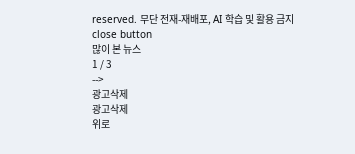reserved. 무단 전재-재배포, AI 학습 및 활용 금지
close button
많이 본 뉴스
1 / 3
-->
광고삭제
광고삭제
위로